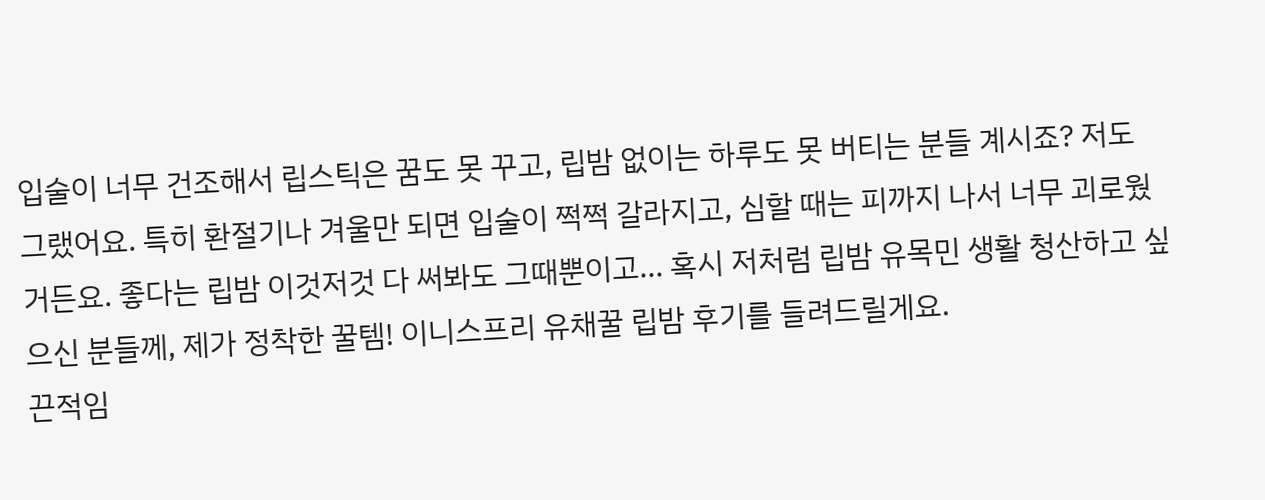입술이 너무 건조해서 립스틱은 꿈도 못 꾸고, 립밤 없이는 하루도 못 버티는 분들 계시죠? 저도 그랬어요. 특히 환절기나 겨울만 되면 입술이 쩍쩍 갈라지고, 심할 때는 피까지 나서 너무 괴로웠거든요. 좋다는 립밤 이것저것 다 써봐도 그때뿐이고… 혹시 저처럼 립밤 유목민 생활 청산하고 싶으신 분들께, 제가 정착한 꿀템! 이니스프리 유채꿀 립밤 후기를 들려드릴게요.
끈적임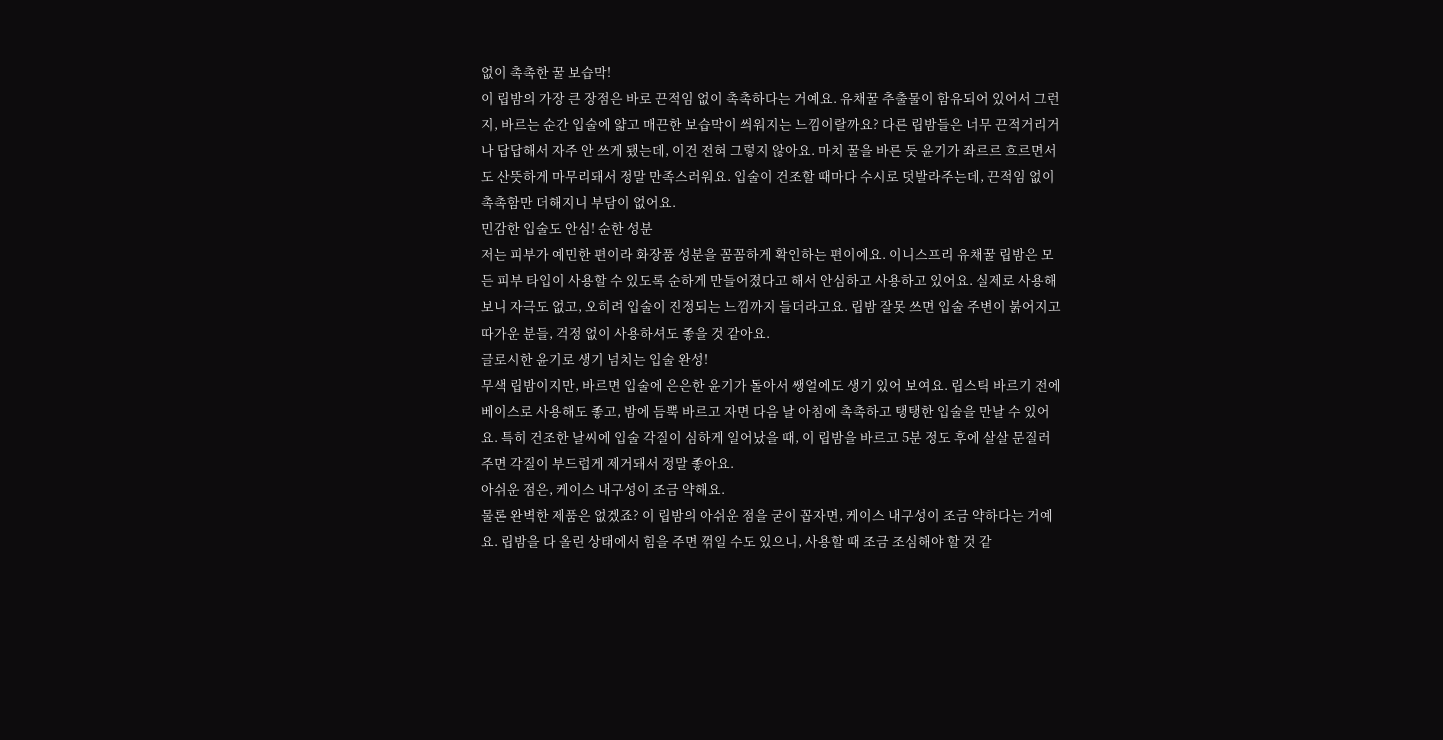없이 촉촉한 꿀 보습막!
이 립밤의 가장 큰 장점은 바로 끈적임 없이 촉촉하다는 거예요. 유채꿀 추출물이 함유되어 있어서 그런지, 바르는 순간 입술에 얇고 매끈한 보습막이 씌워지는 느낌이랄까요? 다른 립밤들은 너무 끈적거리거나 답답해서 자주 안 쓰게 됐는데, 이건 전혀 그렇지 않아요. 마치 꿀을 바른 듯 윤기가 좌르르 흐르면서도 산뜻하게 마무리돼서 정말 만족스러워요. 입술이 건조할 때마다 수시로 덧발라주는데, 끈적임 없이 촉촉함만 더해지니 부담이 없어요.
민감한 입술도 안심! 순한 성분
저는 피부가 예민한 편이라 화장품 성분을 꼼꼼하게 확인하는 편이에요. 이니스프리 유채꿀 립밤은 모든 피부 타입이 사용할 수 있도록 순하게 만들어졌다고 해서 안심하고 사용하고 있어요. 실제로 사용해 보니 자극도 없고, 오히려 입술이 진정되는 느낌까지 들더라고요. 립밤 잘못 쓰면 입술 주변이 붉어지고 따가운 분들, 걱정 없이 사용하셔도 좋을 것 같아요.
글로시한 윤기로 생기 넘치는 입술 완성!
무색 립밤이지만, 바르면 입술에 은은한 윤기가 돌아서 쌩얼에도 생기 있어 보여요. 립스틱 바르기 전에 베이스로 사용해도 좋고, 밤에 듬뿍 바르고 자면 다음 날 아침에 촉촉하고 탱탱한 입술을 만날 수 있어요. 특히 건조한 날씨에 입술 각질이 심하게 일어났을 때, 이 립밤을 바르고 5분 정도 후에 살살 문질러주면 각질이 부드럽게 제거돼서 정말 좋아요.
아쉬운 점은, 케이스 내구성이 조금 약해요.
물론 완벽한 제품은 없겠죠? 이 립밤의 아쉬운 점을 굳이 꼽자면, 케이스 내구성이 조금 약하다는 거예요. 립밤을 다 올린 상태에서 힘을 주면 꺾일 수도 있으니, 사용할 때 조금 조심해야 할 것 같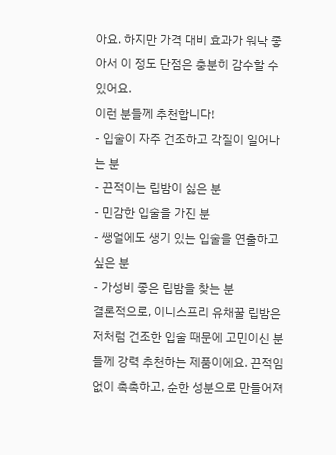아요. 하지만 가격 대비 효과가 워낙 좋아서 이 정도 단점은 충분히 감수할 수 있어요.
이런 분들께 추천합니다!
- 입술이 자주 건조하고 각질이 일어나는 분
- 끈적이는 립밤이 싫은 분
- 민감한 입술을 가진 분
- 쌩얼에도 생기 있는 입술을 연출하고 싶은 분
- 가성비 좋은 립밤을 찾는 분
결론적으로, 이니스프리 유채꿀 립밤은 저처럼 건조한 입술 때문에 고민이신 분들께 강력 추천하는 제품이에요. 끈적임 없이 촉촉하고, 순한 성분으로 만들어져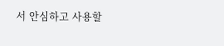서 안심하고 사용할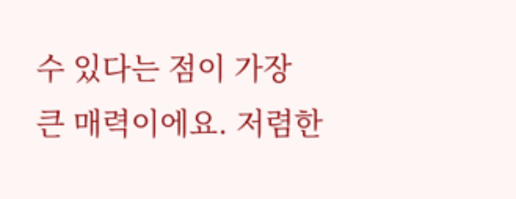수 있다는 점이 가장 큰 매력이에요. 저렴한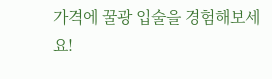가격에 꿀광 입술을 경험해보세요!